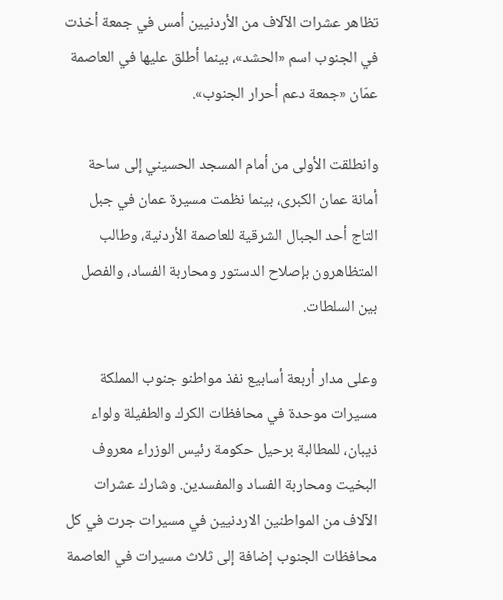تظاهر عشرات الآلاف من الأردنيين أمس في جمعة أخذت في الجنوب اسم «الحشد»، بينما أطلق عليها في العاصمة عمّان «جمعة دعم أحرار الجنوب».

وانطلقت الأولى من أمام المسجد الحسيني إلى ساحة أمانة عمان الكبرى، بينما نظمت مسيرة عمان في جبل التاج أحد الجبال الشرقية للعاصمة الأردنية، وطالب المتظاهرون بإصلاح الدستور ومحاربة الفساد، والفصل بين السلطات.

وعلى مدار أربعة أسابيع نفذ مواطنو جنوب المملكة مسيرات موحدة في محافظات الكرك والطفيلة ولواء ذيبان، للمطالبة برحيل حكومة رئيس الوزراء معروف البخيت ومحاربة الفساد والمفسدين. وشارك عشرات الآلاف من المواطنين الاردنيين في مسيرات جرت في كل محافظات الجنوب إضافة إلى ثلاث مسيرات في العاصمة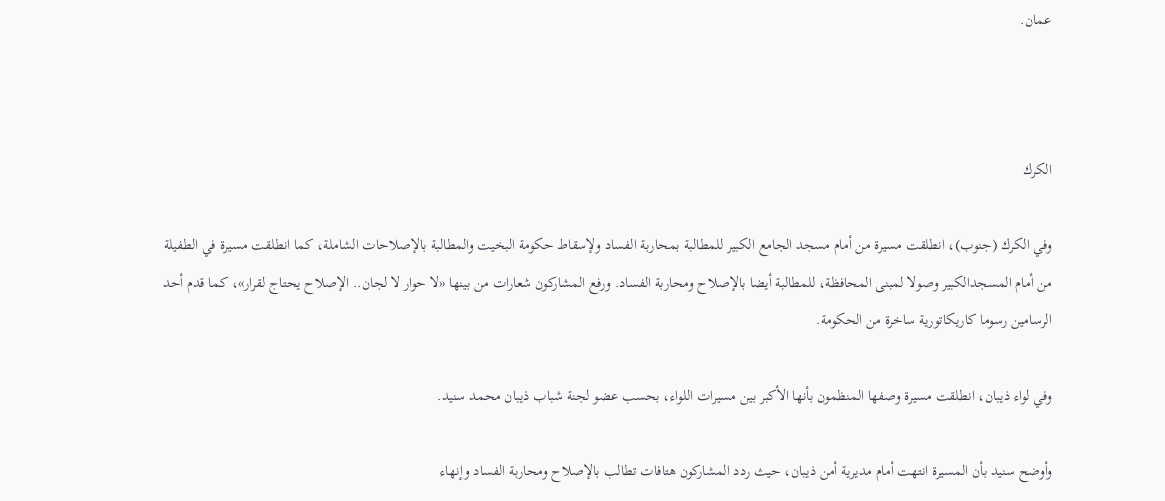عمان.



الكرك

وفي الكرك (جنوب)، انطلقت مسيرة من أمام مسجد الجامع الكبير للمطالبة بمحاربة الفساد ولإسقاط حكومة البخيت والمطالبة بالإصلاحات الشاملة، كما انطلقت مسيرة في الطفيلة من أمام المسجدالكبير وصولا لمبنى المحافظة، للمطالبة أيضا بالإصلاح ومحاربة الفساد. ورفع المشاركون شعارات من بينها «لا حوار لا لجان.. الإصلاح يحتاج لقرار»، كما قدم أحد الرسامين رسوما كاريكاتورية ساخرة من الحكومة.

وفي لواء ذيبان، انطلقت مسيرة وصفها المنظمون بأنها الأكبر بين مسيرات اللواء، بحسب عضو لجنة شباب ذيبان محمد سنيد.

وأوضح سنيد بأن المسيرة انتهت أمام مديرية أمن ذيبان، حيث ردد المشاركون هتافات تطالب بالإصلاح ومحاربة الفساد وإنهاء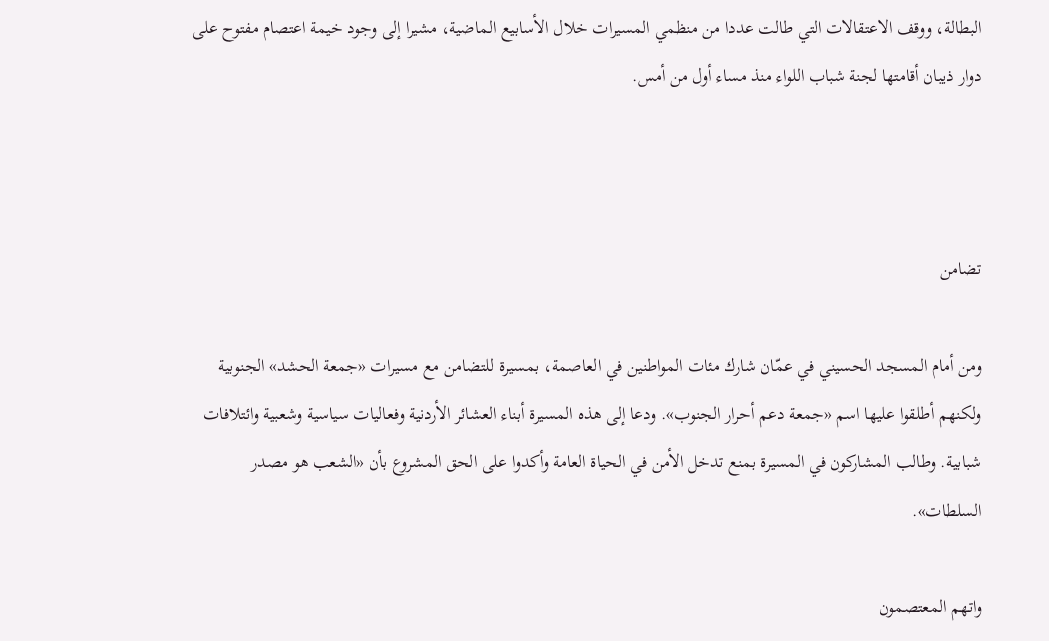البطالة، ووقف الاعتقالات التي طالت عددا من منظمي المسيرات خلال الأسابيع الماضية، مشيرا إلى وجود خيمة اعتصام مفتوح على دوار ذيبان أقامتها لجنة شباب اللواء منذ مساء أول من أمس.



تضامن

ومن أمام المسجد الحسيني في عمّان شارك مئات المواطنين في العاصمة، بمسيرة للتضامن مع مسيرات «جمعة الحشد» الجنوبية ولكنهم أطلقوا عليها اسم «جمعة دعم أحرار الجنوب». ودعا إلى هذه المسيرة أبناء العشائر الأردنية وفعاليات سياسية وشعبية وائتلافات شبابية. وطالب المشاركون في المسيرة بمنع تدخل الأمن في الحياة العامة وأكدوا على الحق المشروع بأن «الشعب هو مصدر السلطات».

واتهم المعتصمون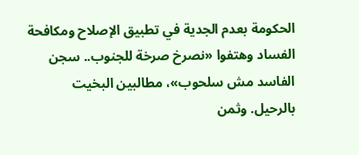الحكومة بعدم الجدية في تطبيق الإصلاح ومكافحة الفساد وهتفوا «نصرخ صرخة للجنوب.. سجن الفاسد مش سلحوب»، مطالبين البخيت بالرحيل. وثمن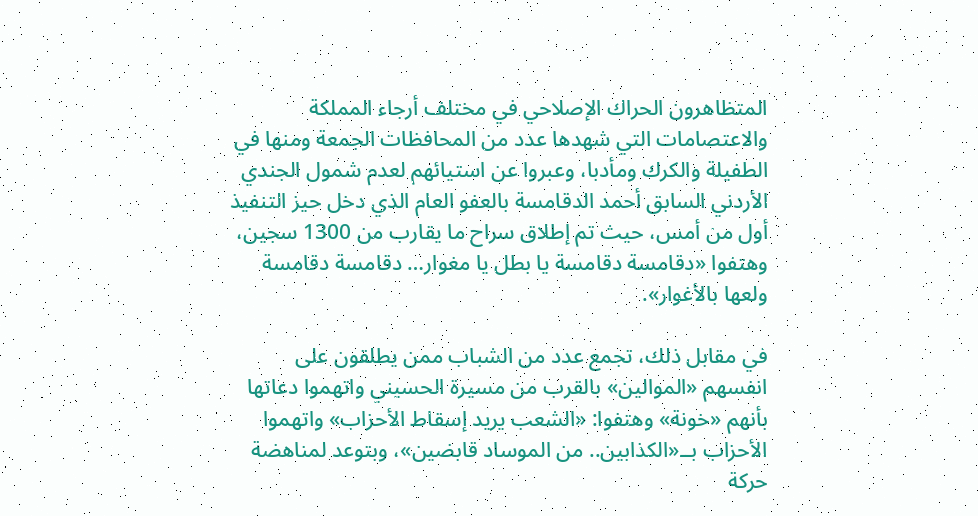المتظاهرون الحراك الإصلاحي في مختلف أرجاء المملكة والاعتصامات التي شهدها عدد من المحافظات الجمعة ومنها في الطفيلة والكرك ومأدبا، وعبروا عن استيائهم لعدم شمول الجندي الأردني السابق أحمد الدقامسة بالعفو العام الذي دخل حيز التنفيذ أول من أمس، حيث تم إطلاق سراح ما يقارب من 1300 سجين، وهتفوا «دقامسة دقامسة يا بطل يا مغوار… دقامسة دقامسة ولعها بالأغوار».

في مقابل ذلك، تجمع عدد من الشباب ممن يطلقون على انفسهم «الموالين» بالقرب من مسيرة الحسيني واتهموا دعاتها بأنهم «خونة» وهتفوا: «الشعب يريد إسقاط الأحزاب» واتهموا الأحزاب بــ«الكذابين.. من الموساد قابضين»، وبتوعد لمناهضة حركة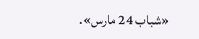«شباب 24 مارس».